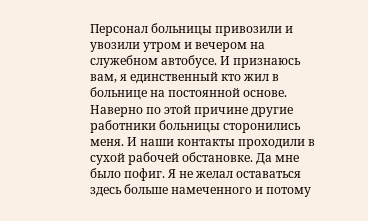Персонал больницы привозили и увозили утром и вечером на служебном автобусе. И признаюсь вам, я единственный кто жил в больнице на постоянной основе. Наверно по этой причине другие работники больницы сторонились меня. И наши контакты проходили в сухой рабочей обстановке. Да мне было пофиг. Я не желал оставаться здесь больше намеченного и потому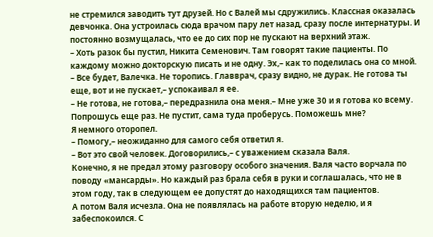не стремился заводить тут друзей. Но с Валей мы сдружились. Классная оказалась девчонка. Она устроилась сюда врачом пару лет назад, сразу после интернатуры. И постоянно возмущалась, что ее до сих пор не пускают на верхний этаж.
– Хоть разок бы пустил, Никита Семенович. Там говорят такие пациенты. По каждому можно докторскую писать и не одну. Эх,– как то поделилась она со мной.
– Все будет, Валечка. Не торопись. Главврач, сразу видно, не дурак. Не готова ты еще, вот и не пускает,– успокаивал я ее.
– Не готова, не готова,– передразнила она меня.– Мне уже 30 и я готова ко всему. Попрошусь еще раз. Не пустит, сама туда проберусь. Поможешь мне?
Я немного оторопел.
– Помогу,– неожиданно для самого себя ответил я.
– Вот это свой человек. Договорились,– с уважением сказала Валя.
Конечно, я не предал этому разговору особого значения. Валя часто ворчала по поводу «мансарды». Но каждый раз брала себя в руки и соглашалась, что не в этом году, так в следующем ее допустят до находящихся там пациентов.
А потом Валя исчезла. Она не появлялась на работе вторую неделю, и я забеспокоился. С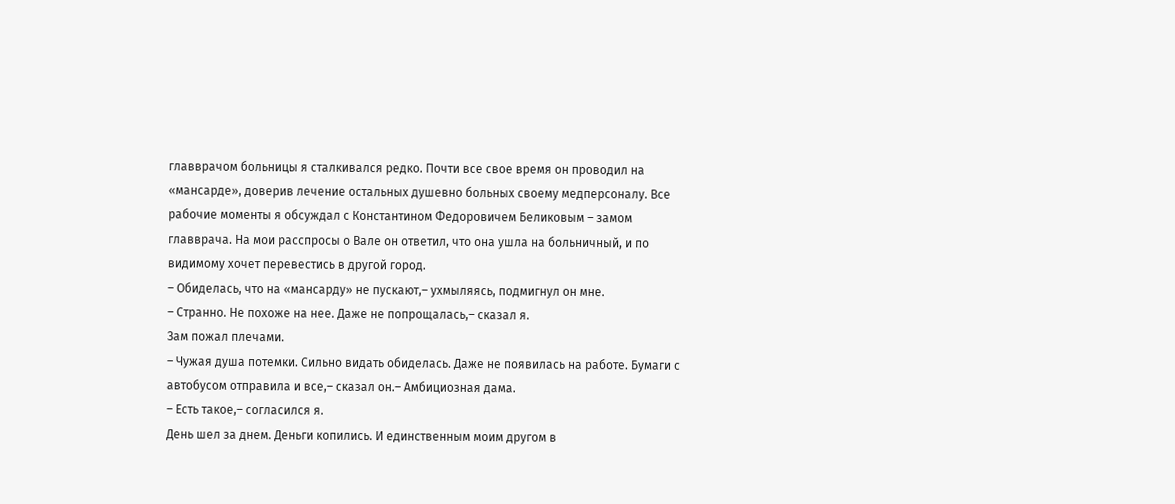главврачом больницы я сталкивался редко. Почти все свое время он проводил на «мансарде», доверив лечение остальных душевно больных своему медперсоналу. Все рабочие моменты я обсуждал с Константином Федоровичем Беликовым – замом главврача. На мои расспросы о Вале он ответил, что она ушла на больничный, и по видимому хочет перевестись в другой город.
– Обиделась, что на «мансарду» не пускают,– ухмыляясь, подмигнул он мне.
– Странно. Не похоже на нее. Даже не попрощалась,– сказал я.
Зам пожал плечами.
– Чужая душа потемки. Сильно видать обиделась. Даже не появилась на работе. Бумаги с автобусом отправила и все,– сказал он.– Амбициозная дама.
– Есть такое,– согласился я.
День шел за днем. Деньги копились. И единственным моим другом в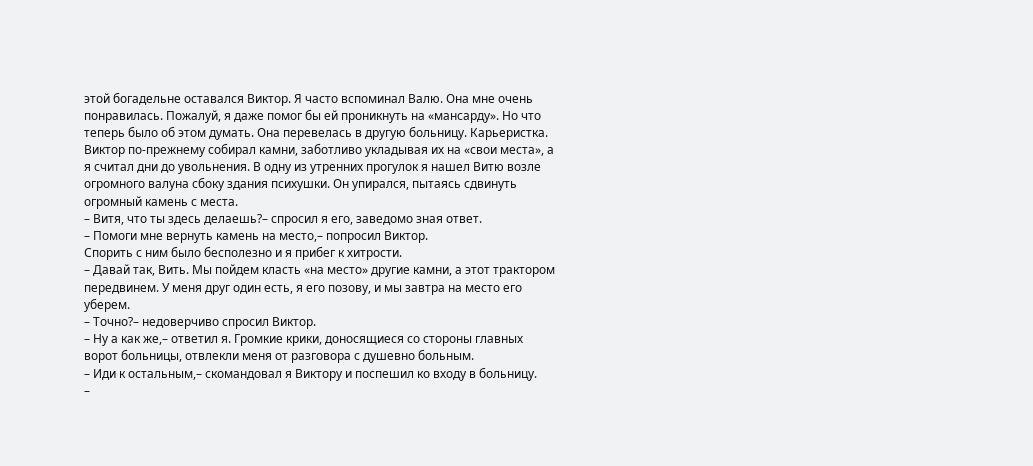этой богадельне оставался Виктор. Я часто вспоминал Валю. Она мне очень понравилась. Пожалуй, я даже помог бы ей проникнуть на «мансарду». Но что теперь было об этом думать. Она перевелась в другую больницу. Карьеристка.
Виктор по-прежнему собирал камни, заботливо укладывая их на «свои места», а я считал дни до увольнения. В одну из утренних прогулок я нашел Витю возле огромного валуна сбоку здания психушки. Он упирался, пытаясь сдвинуть огромный камень с места.
– Витя, что ты здесь делаешь?– спросил я его, заведомо зная ответ.
– Помоги мне вернуть камень на место,– попросил Виктор.
Спорить с ним было бесполезно и я прибег к хитрости.
– Давай так, Вить. Мы пойдем класть «на место» другие камни, а этот трактором передвинем. У меня друг один есть, я его позову, и мы завтра на место его уберем.
– Точно?– недоверчиво спросил Виктор.
– Ну а как же,– ответил я. Громкие крики, доносящиеся со стороны главных ворот больницы, отвлекли меня от разговора с душевно больным.
– Иди к остальным,– скомандовал я Виктору и поспешил ко входу в больницу.
–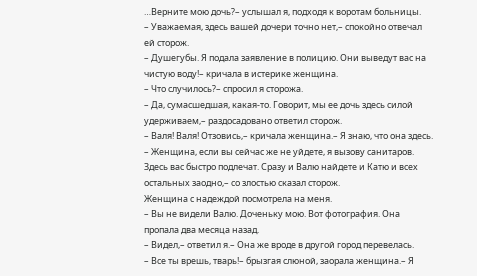…Верните мою дочь?– услышал я, подходя к воротам больницы.
– Уважаемая, здесь вашей дочери точно нет,– спокойно отвечал ей сторож.
– Душегубы. Я подала заявление в полицию. Они выведут вас на чистую воду!– кричала в истерике женщина.
– Что случилось?– спросил я сторожа.
– Да, сумасшедшая, какая-то. Говорит, мы ее дочь здесь силой удерживаем,– раздосадовано ответил сторож.
– Валя! Валя! Отзовись,– кричала женщина.– Я знаю, что она здесь.
– Женщина, если вы сейчас же не уйдете, я вызову санитаров. Здесь вас быстро подлечат. Сразу и Валю найдете и Катю и всех остальных заодно,– со злостью сказал сторож.
Женщина с надеждой посмотрела на меня.
– Вы не видели Валю. Доченьку мою. Вот фотография. Она пропала два месяца назад.
– Видел,– ответил я.– Она же вроде в другой город перевелась.
– Все ты врешь, тварь!– брызгая слюной, заорала женщина.– Я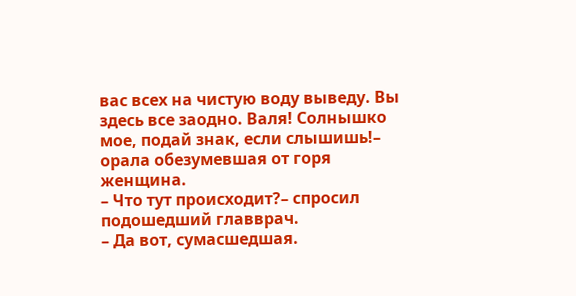вас всех на чистую воду выведу. Вы здесь все заодно. Валя! Солнышко мое, подай знак, если слышишь!– орала обезумевшая от горя женщина.
– Что тут происходит?– спросил подошедший главврач.
– Да вот, сумасшедшая.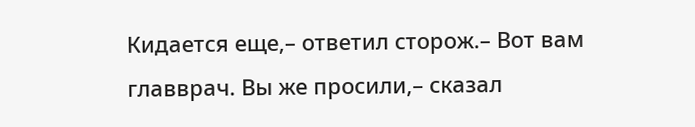Кидается еще,– ответил сторож.– Вот вам главврач. Вы же просили,– сказал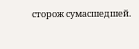сторож сумасшедшей.